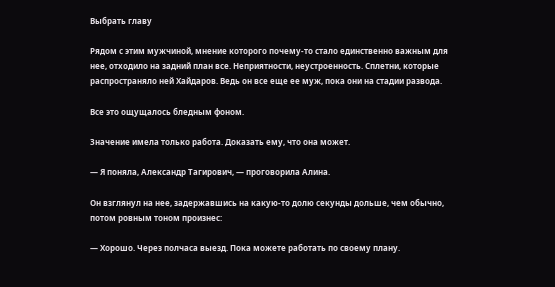Выбрать главу

Рядом с этим мужчиной, мнение которого почему-то стало единственно важным для нее, отходило на задний план все. Неприятности, неустроенность. Сплетни, которые распространяло ней Хайдаров. Ведь он все еще ее муж, пока они на стадии развода.

Все это ощущалось бледным фоном.

Значение имела только работа. Доказать ему, что она может.

— Я поняла, Александр Тагирович, — проговорила Алина.

Он взглянул на нее, задержавшись на какую-то долю секунды дольше, чем обычно, потом ровным тоном произнес:

— Хорошо. Через полчаса выезд. Пока можете работать по своему плану.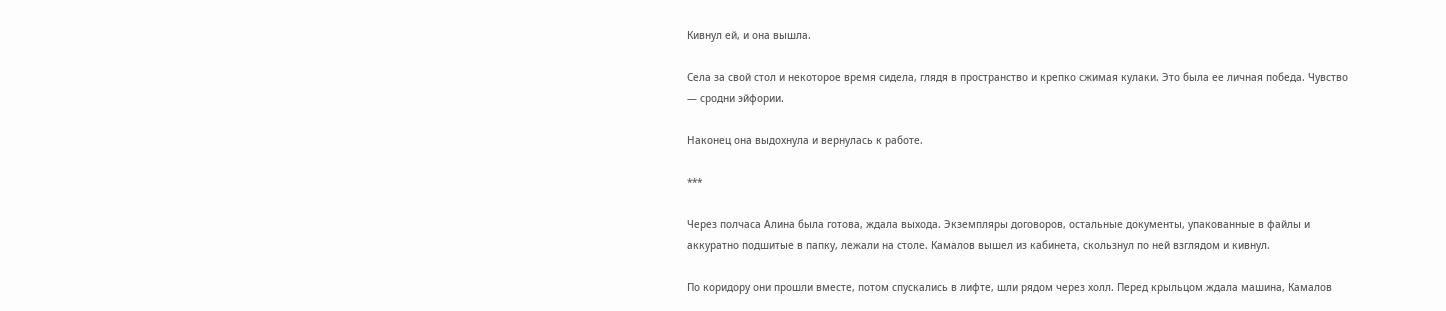Кивнул ей, и она вышла.

Села за свой стол и некоторое время сидела, глядя в пространство и крепко сжимая кулаки. Это была ее личная победа. Чувство — сродни эйфории.

Наконец она выдохнула и вернулась к работе.

***

Через полчаса Алина была готова, ждала выхода. Экземпляры договоров, остальные документы, упакованные в файлы и аккуратно подшитые в папку, лежали на столе. Камалов вышел из кабинета, скользнул по ней взглядом и кивнул.

По коридору они прошли вместе, потом спускались в лифте, шли рядом через холл. Перед крыльцом ждала машина, Камалов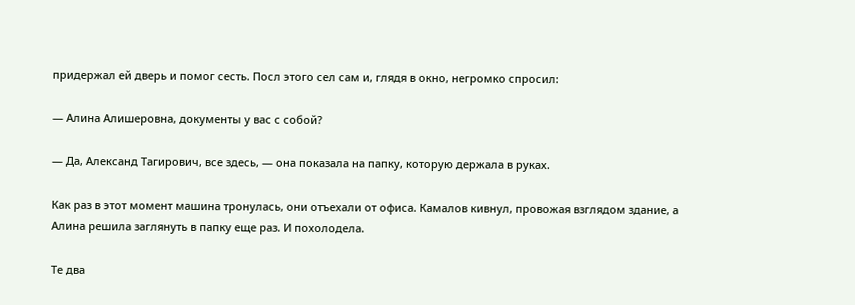придержал ей дверь и помог сесть. Посл этого сел сам и, глядя в окно, негромко спросил:

— Алина Алишеровна, документы у вас с собой?

— Да, Александ Тагирович, все здесь, — она показала на папку, которую держала в руках.

Как раз в этот момент машина тронулась, они отъехали от офиса. Камалов кивнул, провожая взглядом здание, а Алина решила заглянуть в папку еще раз. И похолодела.

Те два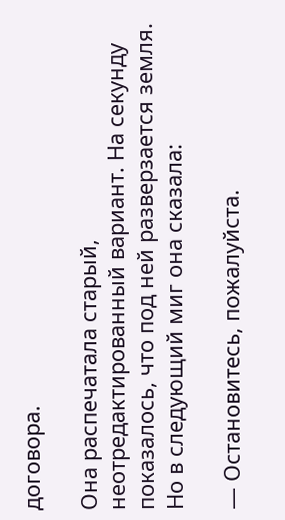договора.

Она распечатала старый, неотредактированный вариант. На секунду показалось, что под ней разверзается земля. Но в следующий миг она сказала:

— Остановитесь, пожалуйста.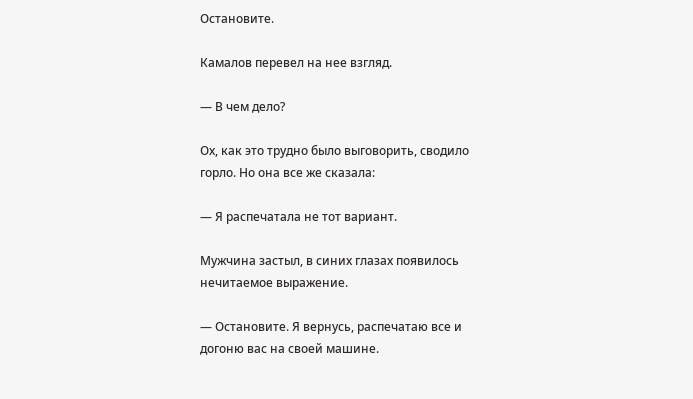Остановите.

Камалов перевел на нее взгляд.

— В чем дело?

Ох, как это трудно было выговорить, сводило горло. Но она все же сказала:

— Я распечатала не тот вариант.

Мужчина застыл, в синих глазах появилось нечитаемое выражение.

— Остановите. Я вернусь, распечатаю все и догоню вас на своей машине.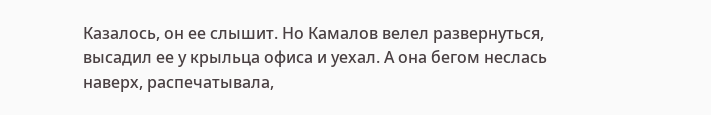Казалось, он ее слышит. Но Камалов велел развернуться, высадил ее у крыльца офиса и уехал. А она бегом неслась наверх, распечатывала,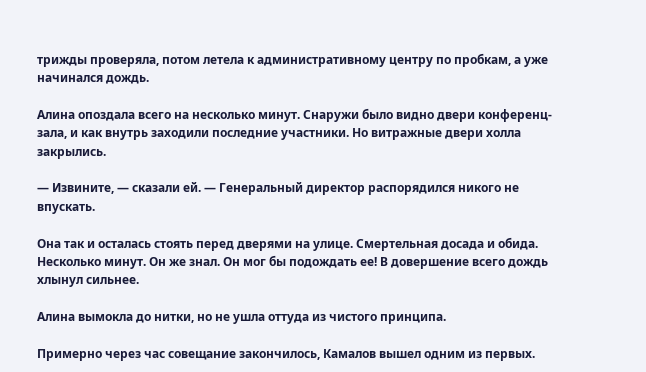трижды проверяла, потом летела к административному центру по пробкам, а уже начинался дождь.

Алина опоздала всего на несколько минут. Снаружи было видно двери конференц-зала, и как внутрь заходили последние участники. Но витражные двери холла закрылись.

— Извините, — сказали ей. — Генеральный директор распорядился никого не впускать.

Она так и осталась стоять перед дверями на улице. Смертельная досада и обида. Несколько минут. Он же знал. Он мог бы подождать ее! В довершение всего дождь хлынул сильнее.

Алина вымокла до нитки, но не ушла оттуда из чистого принципа.

Примерно через час совещание закончилось, Камалов вышел одним из первых.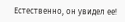Естественно, он увидел ее!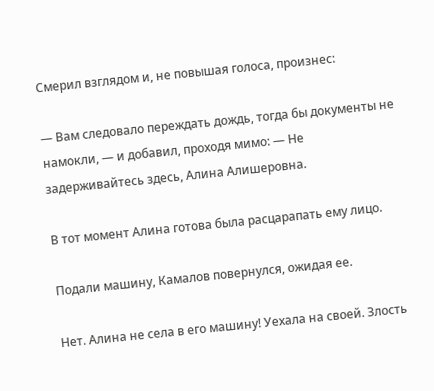Смерил взглядом и, не повышая голоса, произнес:

— Вам следовало переждать дождь, тогда бы документы не намокли, — и добавил, проходя мимо: — Не задерживайтесь здесь, Алина Алишеровна.

В тот момент Алина готова была расцарапать ему лицо.

Подали машину, Камалов повернулся, ожидая ее.

Нет. Алина не села в его машину! Уехала на своей. Злость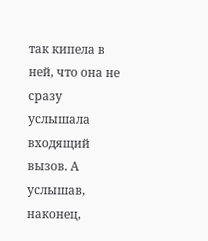так кипела в ней, что она не сразу услышала входящий вызов. А услышав, наконец,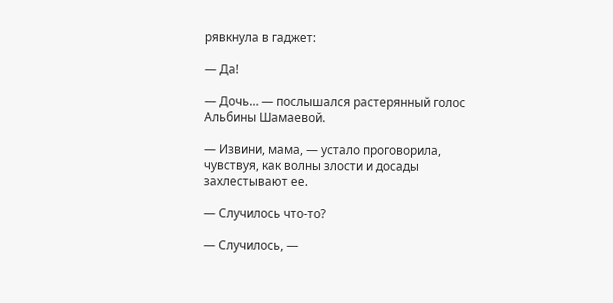рявкнула в гаджет:

— Да!

— Дочь… — послышался растерянный голос Альбины Шамаевой.

— Извини, мама, — устало проговорила, чувствуя, как волны злости и досады захлестывают ее.

— Случилось что-то?

— Случилось, —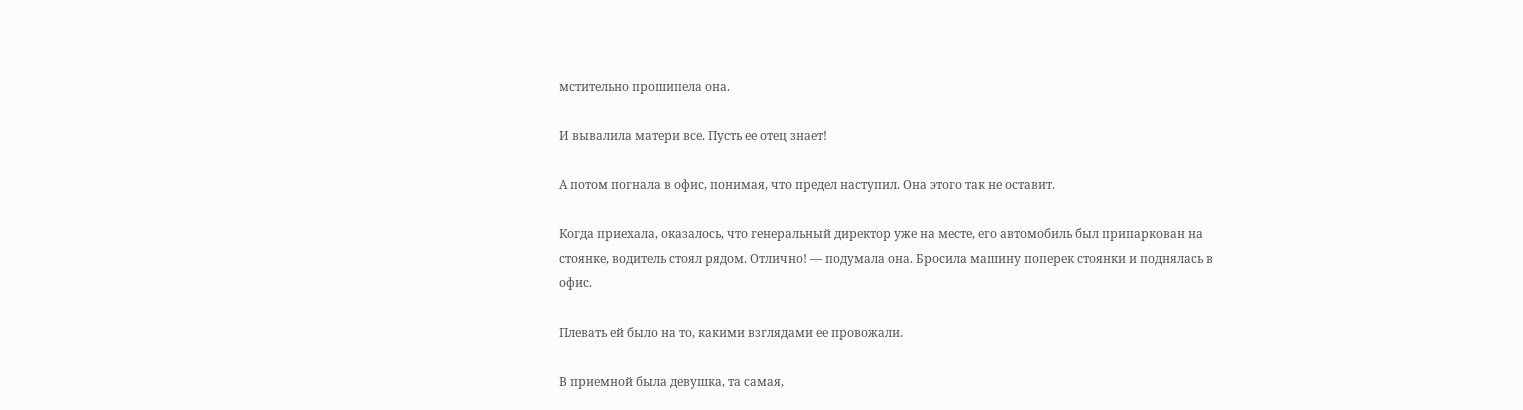мстительно прошипела она.

И вывалила матери все. Пусть ее отец знает!

А потом погнала в офис, понимая, что предел наступил. Она этого так не оставит.

Когда приехала, оказалось, что генеральный директор уже на месте, его автомобиль был припаркован на стоянке, водитель стоял рядом. Отлично! — подумала она. Бросила машину поперек стоянки и поднялась в офис.

Плевать ей было на то, какими взглядами ее провожали.

В приемной была девушка, та самая,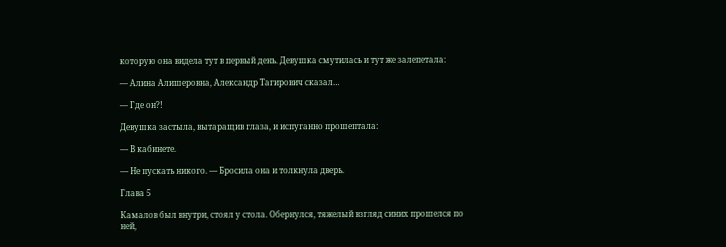которую она видела тут в первый день. Девушка смутилась и тут же залепетала:

— Алина Алишеровна, Александр Тагирович сказал…

— Где он?!

Девушка застыла, вытаращив глаза, и испуганно прошептала:

— В кабинете.

— Не пускать никого. — Бросила она и толкнула дверь.

Глава 5

Камалов был внутри, стоял у стола. Обернулся, тяжелый взгляд синих прошелся по ней,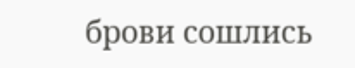брови сошлись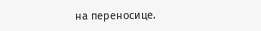на переносице.